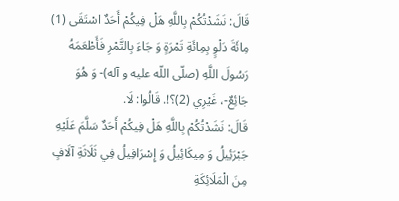قَالَ: نَشَدْتُكُمْ بِاللَّهِ هَلْ فِيكُمْ أَحَدٌ اسْتَقَى (1) مِائَةَ دَلْوٍ بِمِائَةِ تَمْرَةٍ وَ جَاءَ بِالتَّمْرِ فَأَطْعَمَهُ رَسُولَ اللَّهِ (صلّى اللّه عليه و آله)- وَ هُوَ جَائِعٌ-، غَيْرِي (2)؟!. قَالُوا: لَا.
قَالَ: نَشَدْتُكُمْ بِاللَّهِ هَلْ فِيكُمْ أَحَدٌ سَلَّمَ عَلَيْهِ جَبْرَئِيلُ وَ مِيكَائِيلُ وَ إِسْرَافِيلُ فِي ثَلَاثَةِ آلَافٍ مِنَ الْمَلَائِكَةِ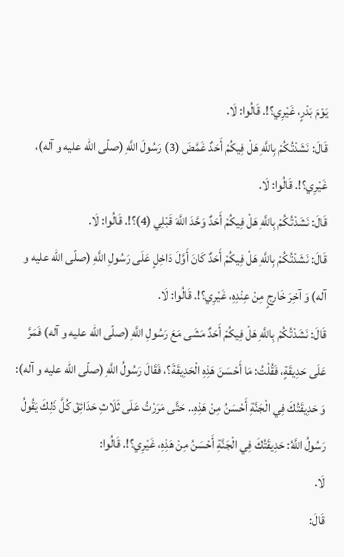يَوْمَ بَدْرٍ، غَيْرِي؟!. قَالُوا: لَا.
قَالَ: نَشَدْتُكُمْ بِاللَّهِ هَلْ فِيكُمْ أَحَدٌ غَمَّضَ (3) رَسُولَ اللَّهِ (صلّى اللّه عليه و آله)، غَيْرِي؟!. قَالُوا: لَا.
قَالَ: نَشَدْتُكُمْ بِاللَّهِ هَلْ فِيكُمْ أَحَدٌ وَحَّدَ اللَّهَ قَبْلِي (4)؟!. قَالُوا: لَا.
قَالَ: نَشَدْتُكُمْ بِاللَّهِ هَلْ فِيكُمْ أَحَدٌ كَانَ أَوَّلَ دَاخِلٍ عَلَى رَسُولِ اللَّهِ (صلّى اللّه عليه و آله) وَ آخِرَ خَارِجٍ مِنْ عِنْدِهِ، غَيْرِي؟!. قَالُوا: لَا.
قَالَ: نَشَدْتُكُمْ بِاللَّهِ هَلْ فِيكُمْ أَحَدٌ مَشَى مَعَ رَسُولِ اللَّهِ (صلّى اللّه عليه و آله) فَمَرَّ عَلَى حَدِيقَةٍ، فَقُلْتُ: مَا أَحْسَنَ هَذِهِ الْحَدِيقَةَ؟، فَقَالَ رَسُولُ اللَّهِ (صلّى اللّه عليه و آله): وَ حَدِيقَتُكَ فِي الْجَنَّةِ أَحْسَنُ مِنْ هَذِهِ.. حَتَّى مَرَرْتُ عَلَى ثَلَاثِ حَدَائِقَ كُلَّ ذَلِكَ يَقُولُ رَسُولُ اللَّهُ: حَدِيقَتُكَ فِي الْجَنَّةِ أَحْسَنُ مِنْ هَذِهِ، غَيْرِي؟!. قَالُوا:
لَا.
قَالَ: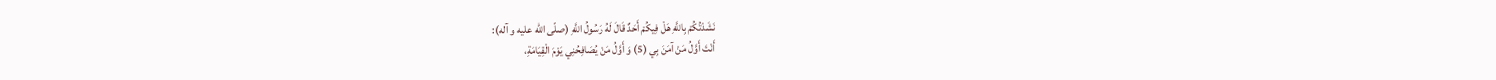نَشَدْتُكُمْ بِاللَّهِ هَلْ فِيكُمْ أَحَدٌ قَالَ لَهُ رَسُولُ اللَّهِ (صلّى اللّه عليه و آله):
أَنْتَ أَوَّلُ مَنْ آمَنَ بِي (5) وَ أَوَّلُ مَنْ يُصَافِحُنِي يَوْمَ الْقِيَامَةِ،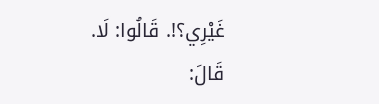غَيْرِي؟!. قَالُوا: لَا.
قَالَ: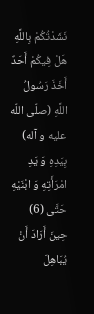نَشَدْتُكُمْ بِاللَّهِ هَلْ فِيكُمْ أَحَدٌ أَخَذَ رَسُولُ اللَّهِ (صلّى اللّه عليه و آله) بِيَدِهِ وَ يَدِ امْرَأَتِهِ وَ ابْنَيْهِ حَتَّى (6) حِينَ أَرَادَ أَنْ يُبَاهِلَ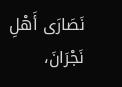نَصَارَى أَهْلِ نَجْرَانَ،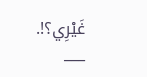غَيْرِي؟!.
___